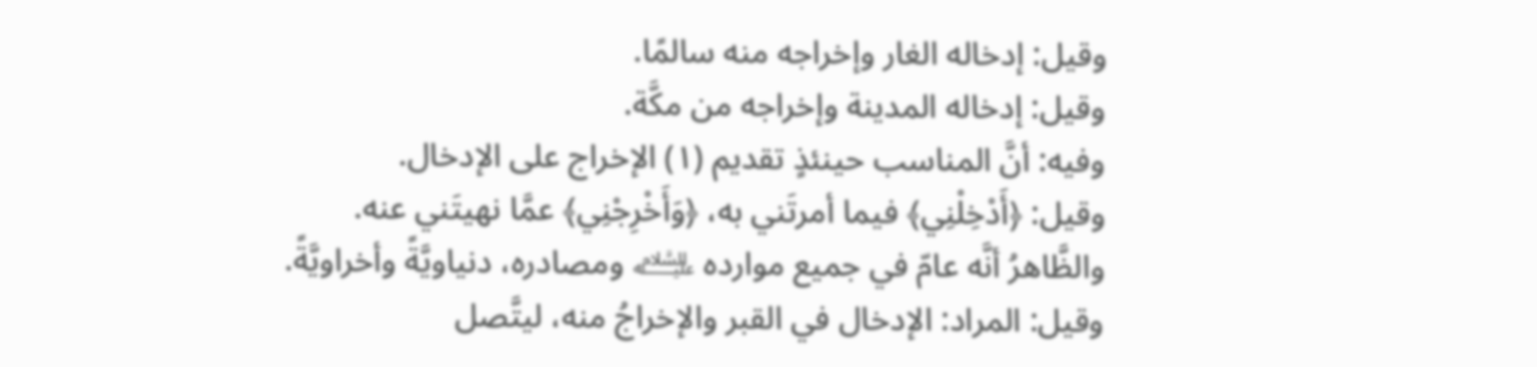وقيل: إدخاله الغار وإخراجه منه سالمًا.
وقيل: إدخاله المدينة وإخراجه من مكَّة.
وفيه: أنَّ المناسب حينئذٍ تقديم (١) الإخراج على الإدخال.
وقيل: ﴿أَدْخِلْنِي﴾ فيما أمرتَني به، ﴿وَأَخْرِجْنِي﴾ عمَّا نهيتَني عنه.
والظَّاهرُ أنَّه عامّ في جميع موارده ﵇ ومصادره، دنياويَّةً وأخراويَّةً.
وقيل: المراد: الإدخال في القبر والإخراجُ منه، ليتَّصل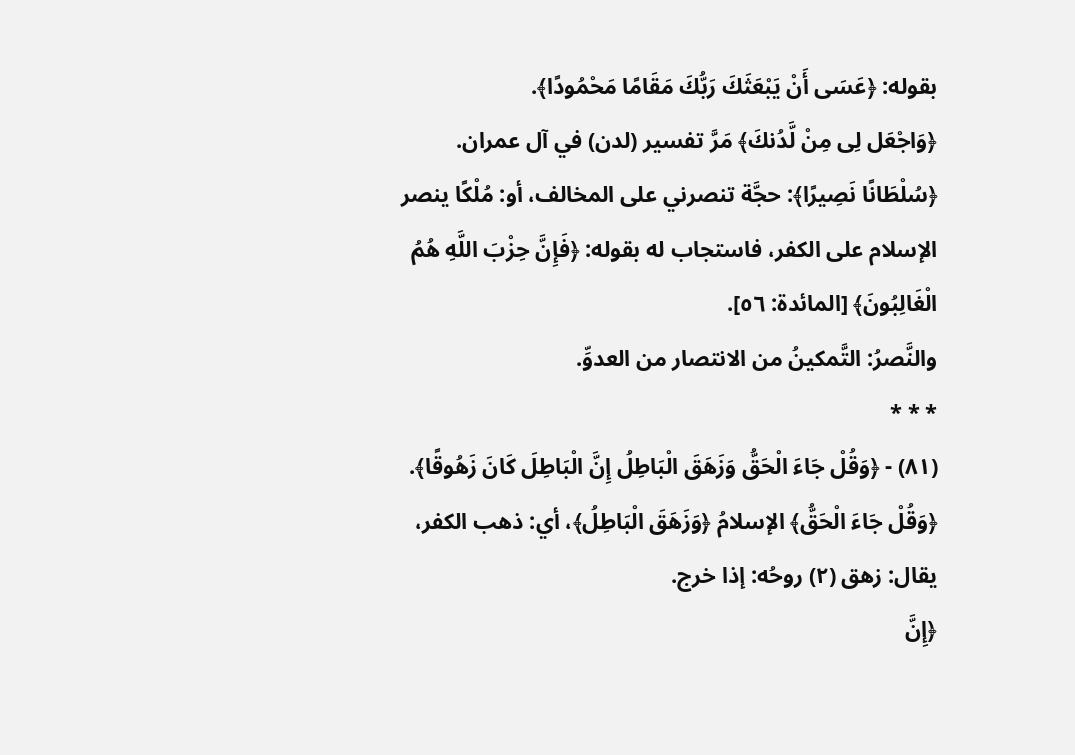بقوله: ﴿عَسَى أَنْ يَبْعَثَكَ رَبُّكَ مَقَامًا مَحْمُودًا﴾.
﴿وَاجْعَل لِى مِنْ لَّدُنكَ﴾ مَرَّ تفسير (لدن) في آل عمران.
﴿سُلْطَانًا نَصِيرًا﴾: حجَّة تنصرني على المخالف، أو: مُلْكًا ينصر الإسلام على الكفر، فاستجاب له بقوله: ﴿فَإِنَّ حِزْبَ اللَّهِ هُمُ الْغَالِبُونَ﴾ [المائدة: ٥٦].
والنَّصرُ: التَّمكينُ من الانتصار من العدوِّ.
* * *
(٨١) - ﴿وَقُلْ جَاءَ الْحَقُّ وَزَهَقَ الْبَاطِلُ إِنَّ الْبَاطِلَ كَانَ زَهُوقًا﴾.
﴿وَقُلْ جَاءَ الْحَقُّ﴾ الإسلامُ ﴿وَزَهَقَ الْبَاطِلُ﴾، أي: ذهب الكفر، يقال: زهق (٢) روحُه: إذا خرج.
﴿إِنَّ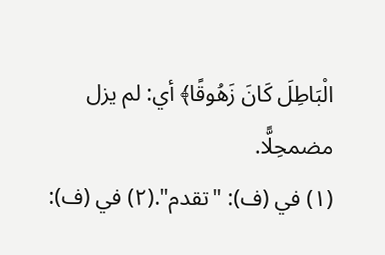الْبَاطِلَ كَانَ زَهُوقًا﴾ أي: لم يزل مضمحِلًّا.
(١) في (ف): "تقدم".(٢) في (ف):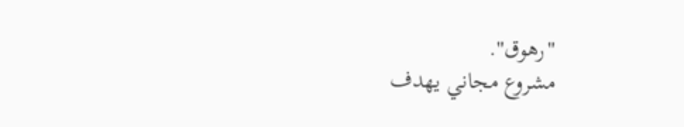"رهوق".
مشروع مجاني يهدف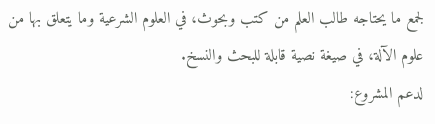لجمع ما يحتاجه طالب العلم من كتب وبحوث، في العلوم الشرعية وما يتعلق بها من علوم الآلة، في صيغة نصية قابلة للبحث والنسخ.
لدعم المشروع: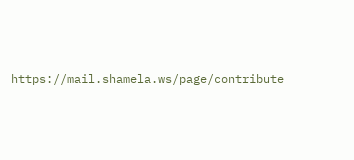https://mail.shamela.ws/page/contribute